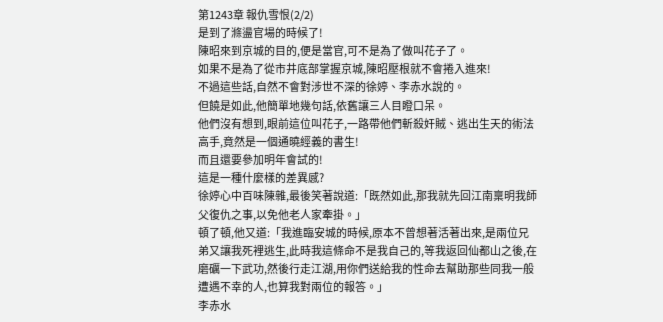第1243章 報仇雪恨(2/2)
是到了滌盪官場的時候了!
陳昭來到京城的目的,便是當官,可不是為了做叫花子了。
如果不是為了從市井底部掌握京城,陳昭壓根就不會捲入進來!
不過這些話,自然不會對涉世不深的徐婷、李赤水說的。
但饒是如此,他簡單地幾句話,依舊讓三人目瞪口呆。
他們沒有想到,眼前這位叫花子,一路帶他們斬殺奸賊、逃出生天的術法高手,竟然是一個通曉經義的書生!
而且還要參加明年會試的!
這是一種什麼樣的差異感?
徐婷心中百味陳雜,最後笑著說道:「既然如此,那我就先回江南稟明我師父復仇之事,以免他老人家牽掛。」
頓了頓,他又道:「我進臨安城的時候,原本不曾想著活著出來,是兩位兄弟又讓我死裡逃生,此時我這條命不是我自己的,等我返回仙都山之後,在磨礪一下武功,然後行走江湖,用你們送給我的性命去幫助那些同我一般遭遇不幸的人,也算我對兩位的報答。」
李赤水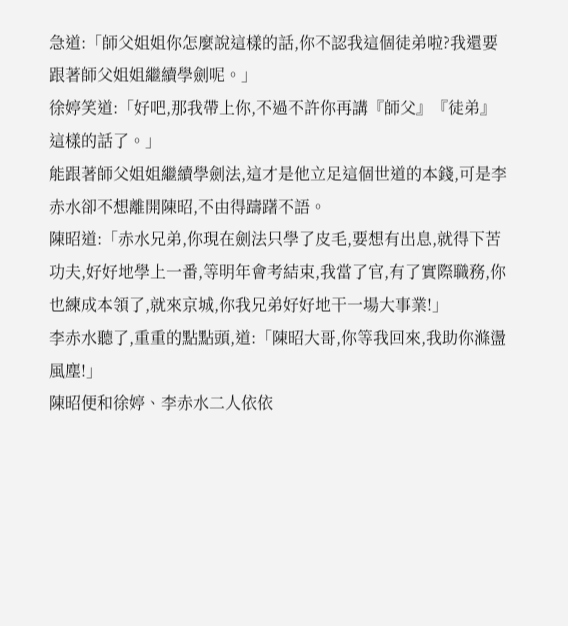急道:「師父姐姐你怎麼說這樣的話,你不認我這個徒弟啦?我還要跟著師父姐姐繼續學劍呢。」
徐婷笑道:「好吧,那我帶上你,不過不許你再講『師父』『徒弟』這樣的話了。」
能跟著師父姐姐繼續學劍法,這才是他立足這個世道的本錢,可是李赤水卻不想離開陳昭,不由得躊躇不語。
陳昭道:「赤水兄弟,你現在劍法只學了皮毛,要想有出息,就得下苦功夫,好好地學上一番,等明年會考結束,我當了官,有了實際職務,你也練成本領了,就來京城,你我兄弟好好地干一場大事業!」
李赤水聽了,重重的點點頭,道:「陳昭大哥,你等我回來,我助你滌盪風塵!」
陳昭便和徐婷、李赤水二人依依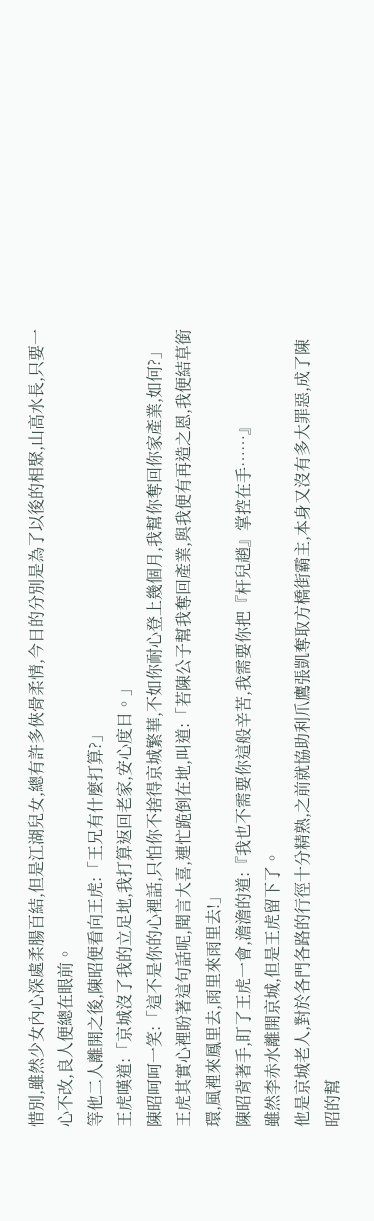惜別,雖然少女內心深處柔腸百結,但是江湖兒女,總有許多俠骨柔情,今日的分別是為了以後的相聚,山高水長,只要一心不改,良人便總在眼前。
等他二人離開之後,陳昭便看向王虎:「王兄有什麼打算?」
王虎嘆道:「京城沒了我的立足地,我打算返回老家,安心度日。」
陳昭呵呵一笑:「這不是你的心裡話,只怕你不捨得京城繁華,不如你耐心登上幾個月,我幫你奪回你家產業,如何?」
王虎其實心裡盼著這句話呢,聞言大喜,連忙跪倒在地,叫道:「若陳公子幫我奪回產業,與我便有再造之恩,我便結草銜環,風裡來鳳里去,雨里來雨里去!」
陳昭背著手,盯了王虎一會,澹澹的道:『我也不需要你這般辛苦,我需要你把『杆兒趙』掌控在手……』
雖然李赤水離開京城,但是王虎留下了。
他是京城老人,對於各門各路的行徑十分精熟,之前就協助利爪鷹張凱奪取方橋街霸主,本身又沒有多大罪惡,成了陳昭的幫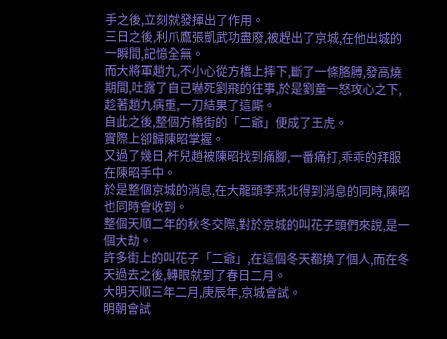手之後,立刻就發揮出了作用。
三日之後,利爪鷹張凱武功盡廢,被趕出了京城,在他出城的一瞬間,記憶全無。
而大將軍趙九,不小心從方橋上摔下,斷了一條胳膊,發高燒期間,吐露了自己嚇死劉飛的往事,於是劉童一怒攻心之下,趁著趙九病重,一刀結果了這廝。
自此之後,整個方橋街的「二爺」便成了王虎。
實際上卻歸陳昭掌握。
又過了幾日,杆兒趙被陳昭找到痛腳,一番痛打,乖乖的拜服在陳昭手中。
於是整個京城的消息,在大龍頭李燕北得到消息的同時,陳昭也同時會收到。
整個天順二年的秋冬交際,對於京城的叫花子頭們來說,是一個大劫。
許多街上的叫花子「二爺」,在這個冬天都換了個人,而在冬天過去之後,轉眼就到了春日二月。
大明天順三年二月,庚辰年,京城會試。
明朝會試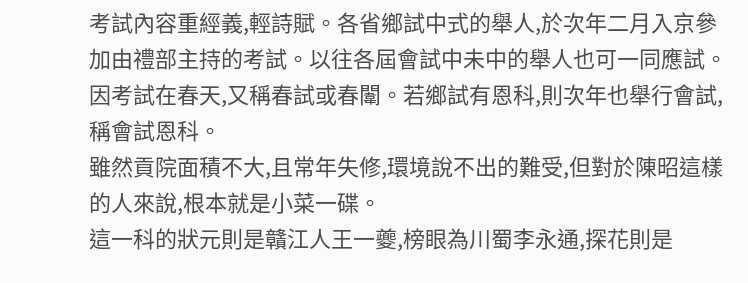考試內容重經義,輕詩賦。各省鄉試中式的舉人,於次年二月入京參加由禮部主持的考試。以往各屆會試中未中的舉人也可一同應試。因考試在春天,又稱春試或春闈。若鄉試有恩科,則次年也舉行會試,稱會試恩科。
雖然貢院面積不大,且常年失修,環境說不出的難受,但對於陳昭這樣的人來說,根本就是小菜一碟。
這一科的狀元則是贛江人王一夔,榜眼為川蜀李永通,探花則是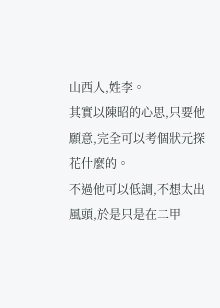山西人,姓李。
其實以陳昭的心思,只要他願意,完全可以考個狀元探花什麼的。
不過他可以低調,不想太出風頭,於是只是在二甲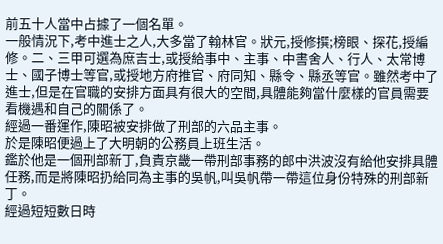前五十人當中占據了一個名單。
一般情況下,考中進士之人,大多當了翰林官。狀元,授修撰;榜眼、探花,授編修。二、三甲可選為庶吉士,或授給事中、主事、中書舍人、行人、太常博士、國子博士等官,或授地方府推官、府同知、縣令、縣丞等官。雖然考中了進士,但是在官職的安排方面具有很大的空間,具體能夠當什麼樣的官員需要看機遇和自己的關係了。
經過一番運作,陳昭被安排做了刑部的六品主事。
於是陳昭便過上了大明朝的公務員上班生活。
鑑於他是一個刑部新丁,負責京畿一帶刑部事務的郎中洪波沒有給他安排具體任務,而是將陳昭扔給同為主事的吳帆,叫吳帆帶一帶這位身份特殊的刑部新丁。
經過短短數日時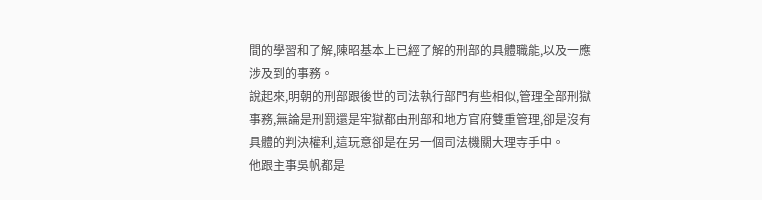間的學習和了解,陳昭基本上已經了解的刑部的具體職能,以及一應涉及到的事務。
說起來,明朝的刑部跟後世的司法執行部門有些相似,管理全部刑獄事務,無論是刑罰還是牢獄都由刑部和地方官府雙重管理,卻是沒有具體的判決權利,這玩意卻是在另一個司法機關大理寺手中。
他跟主事吳帆都是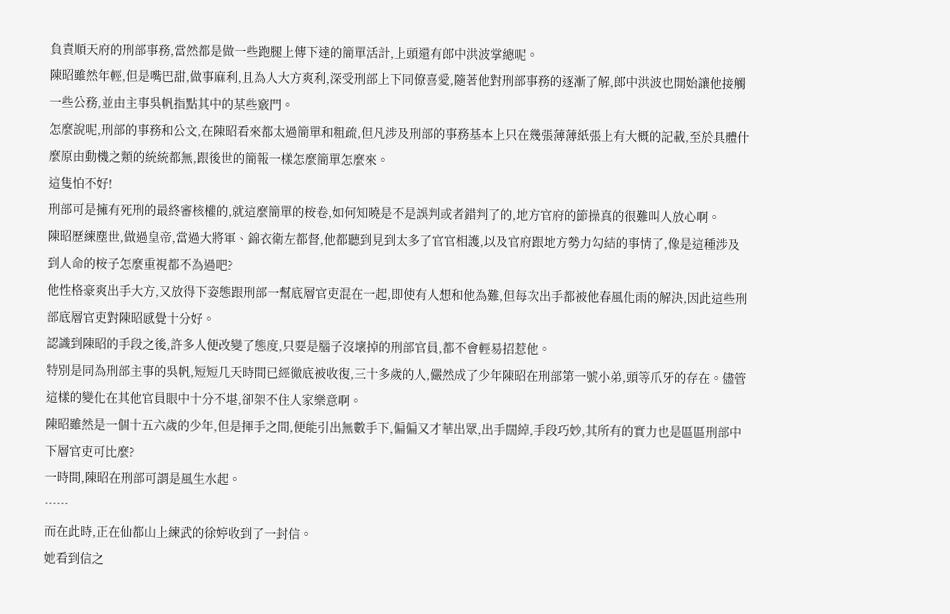負責順天府的刑部事務,當然都是做一些跑腿上傳下達的簡單活計,上頭還有郎中洪波掌總呢。
陳昭雖然年輕,但是嘴巴甜,做事麻利,且為人大方爽利,深受刑部上下同僚喜愛,隨著他對刑部事務的逐漸了解,郎中洪波也開始讓他接觸一些公務,並由主事吳帆指點其中的某些竅門。
怎麼說呢,刑部的事務和公文,在陳昭看來都太過簡單和粗疏,但凡涉及刑部的事務基本上只在幾張薄薄紙張上有大概的記載,至於具體什麼原由動機之類的統統都無,跟後世的簡報一樣怎麼簡單怎麼來。
這隻怕不好!
刑部可是擁有死刑的最終審核權的,就這麼簡單的桉卷,如何知曉是不是誤判或者錯判了的,地方官府的節操真的很難叫人放心啊。
陳昭歷練塵世,做過皇帝,當過大將軍、錦衣衛左都督,他都聽到見到太多了官官相護,以及官府跟地方勢力勾結的事情了,像是這種涉及到人命的桉子怎麼重視都不為過吧?
他性格豪爽出手大方,又放得下姿態跟刑部一幫底層官吏混在一起,即使有人想和他為難,但每次出手都被他春風化雨的解決,因此這些刑部底層官吏對陳昭感覺十分好。
認識到陳昭的手段之後,許多人便改變了態度,只要是腦子沒壞掉的刑部官員,都不會輕易招惹他。
特別是同為刑部主事的吳帆,短短几天時間已經徹底被收復,三十多歲的人,儼然成了少年陳昭在刑部第一號小弟,頭等爪牙的存在。儘管這樣的變化在其他官員眼中十分不堪,卻架不住人家樂意啊。
陳昭雖然是一個十五六歲的少年,但是揮手之間,便能引出無數手下,偏偏又才華出眾,出手闊綽,手段巧妙,其所有的實力也是區區刑部中下層官吏可比麼?
一時間,陳昭在刑部可謂是風生水起。
……
而在此時,正在仙都山上練武的徐婷收到了一封信。
她看到信之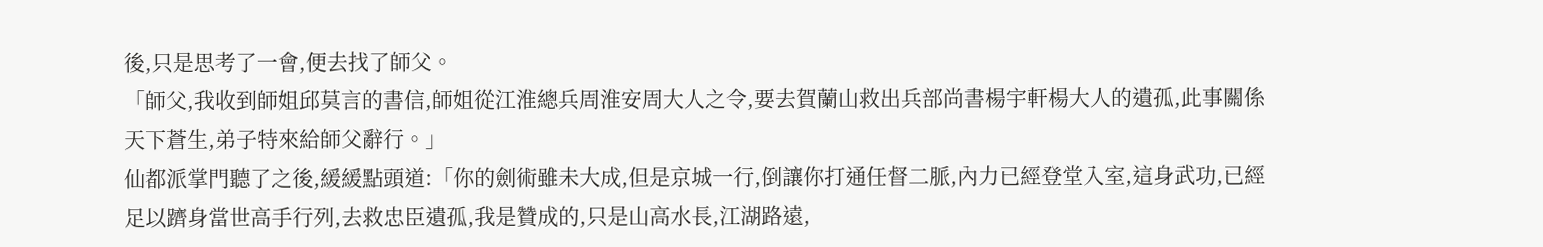後,只是思考了一會,便去找了師父。
「師父,我收到師姐邱莫言的書信,師姐從江淮總兵周淮安周大人之令,要去賀蘭山救出兵部尚書楊宇軒楊大人的遺孤,此事關係天下蒼生,弟子特來給師父辭行。」
仙都派掌門聽了之後,緩緩點頭道:「你的劍術雖未大成,但是京城一行,倒讓你打通任督二脈,內力已經登堂入室,這身武功,已經足以躋身當世高手行列,去救忠臣遺孤,我是贊成的,只是山高水長,江湖路遠,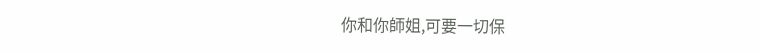你和你師姐,可要一切保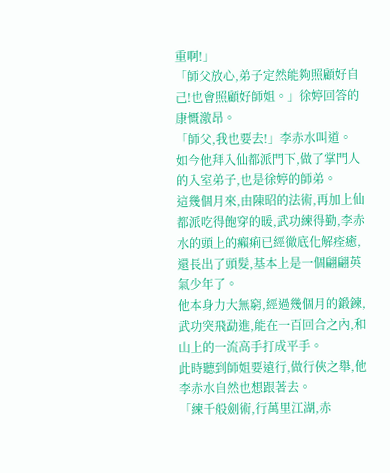重啊!」
「師父放心,弟子定然能夠照顧好自己!也會照顧好師姐。」徐婷回答的康慨激昂。
「師父,我也要去!」李赤水叫道。
如今他拜入仙都派門下,做了掌門人的入室弟子,也是徐婷的師弟。
這幾個月來,由陳昭的法術,再加上仙都派吃得飽穿的暖,武功練得勤,李赤水的頭上的癩痢已經徹底化解痊癒,還長出了頭髮,基本上是一個翩翩英氣少年了。
他本身力大無窮,經過幾個月的鍛鍊,武功突飛勐進,能在一百回合之內,和山上的一流高手打成平手。
此時聽到師姐要遠行,做行俠之舉,他李赤水自然也想跟著去。
「練千般劍術,行萬里江湖,赤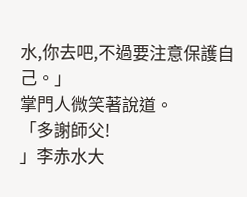水,你去吧,不過要注意保護自己。」
掌門人微笑著說道。
「多謝師父!
」李赤水大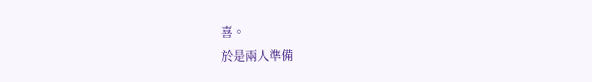喜。
於是兩人準備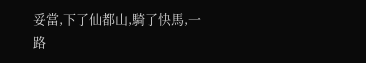妥當,下了仙都山,騎了快馬,一路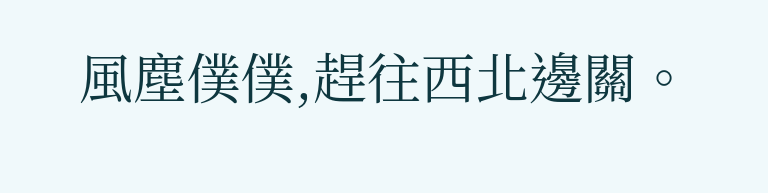風塵僕僕,趕往西北邊關。